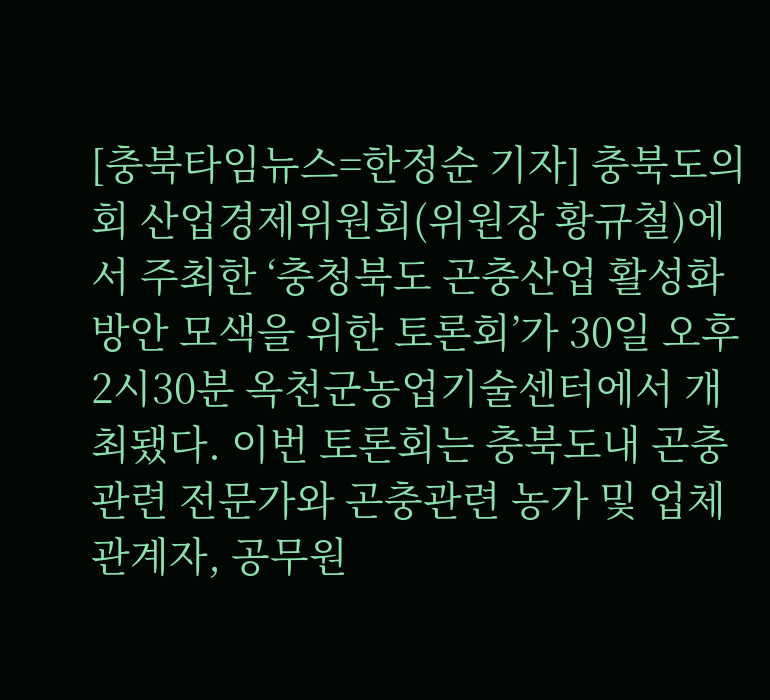[충북타임뉴스=한정순 기자] 충북도의회 산업경제위원회(위원장 황규철)에서 주최한 ‘충청북도 곤충산업 활성화 방안 모색을 위한 토론회’가 30일 오후 2시30분 옥천군농업기술센터에서 개최됐다. 이번 토론회는 충북도내 곤충관련 전문가와 곤충관련 농가 및 업체 관계자, 공무원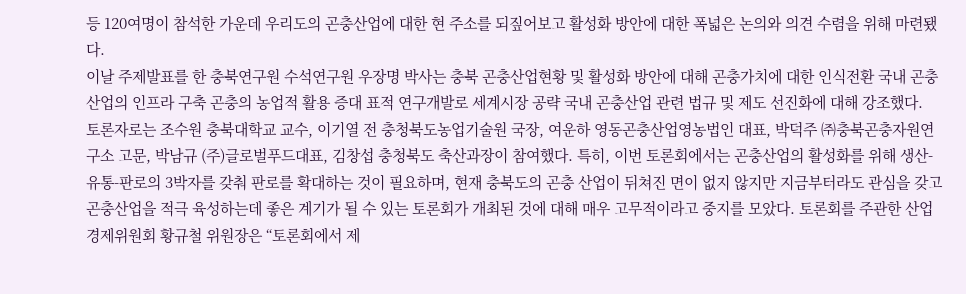등 120여명이 참석한 가운데 우리도의 곤충산업에 대한 현 주소를 되짚어보고 활성화 방안에 대한 폭넓은 논의와 의견 수렴을 위해 마련됐다.
이날 주제발표를 한 충북연구원 수석연구원 우장명 박사는 충북 곤충산업현황 및 활성화 방안에 대해 곤충가치에 대한 인식전환 국내 곤충산업의 인프라 구축 곤충의 농업적 활용 증대 표적 연구개발로 세계시장 공략 국내 곤충산업 관련 법규 및 제도 선진화에 대해 강조했다.
토론자로는 조수원 충북대학교 교수, 이기열 전 충청북도농업기술원 국장, 여운하 영동곤충산업영농법인 대표, 박덕주 ㈜충북곤충자원연구소 고문, 박남규 (주)글로벌푸드대표, 김창섭 충청북도 축산과장이 참여했다. 특히, 이번 토론회에서는 곤충산업의 활성화를 위해 생산-유통-판로의 3박자를 갖춰 판로를 확대하는 것이 필요하며, 현재 충북도의 곤충 산업이 뒤쳐진 면이 없지 않지만 지금부터라도 관심을 갖고 곤충산업을 적극 육성하는데 좋은 계기가 될 수 있는 토론회가 개최된 것에 대해 매우 고무적이라고 중지를 모았다. 토론회를 주관한 산업경제위원회 황규철 위원장은 “토론회에서 제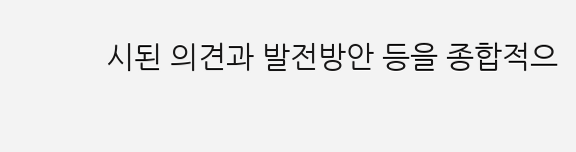시된 의견과 발전방안 등을 종합적으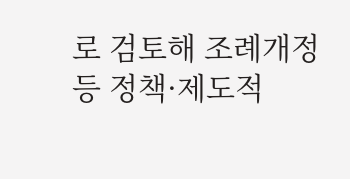로 검토해 조례개정 등 정책·제도적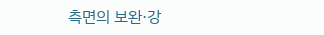측면의 보완·강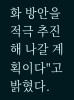화 방안을 적극 추진해 나갈 계획이다"고 밝혔다.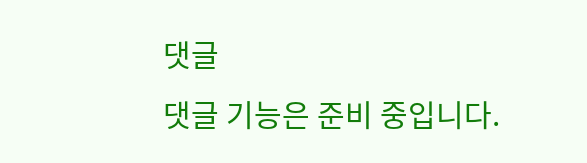댓글
댓글 기능은 준비 중입니다.